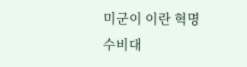미군이 이란 혁명수비대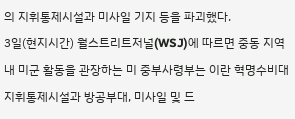의 지휘통제시설과 미사일 기지 등을 파괴했다.
3일(현지시간) 월스트리트저널(WSJ)에 따르면 중동 지역 내 미군 활동을 관장하는 미 중부사령부는 이란 혁명수비대 지휘통제시설과 방공부대, 미사일 및 드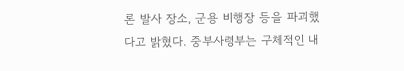론 발사 장소, 군용 비행장 등을 파괴했다고 밝혔다. 중부사령부는 구체적인 내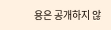용은 공개하지 않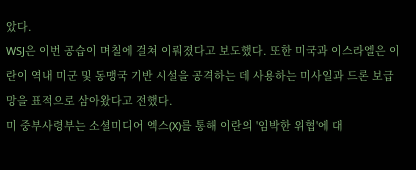았다.
WSJ은 이번 공습이 며칠에 걸쳐 이뤄졌다고 보도했다. 또한 미국과 이스라엘은 이란이 역내 미군 및 동맹국 기반 시설을 공격하는 데 사용하는 미사일과 드론 보급망을 표적으로 삼아왔다고 전했다.
미 중부사령부는 소셜미디어 엑스(X)를 통해 이란의 '임박한 위협'에 대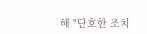해 "단호한 조치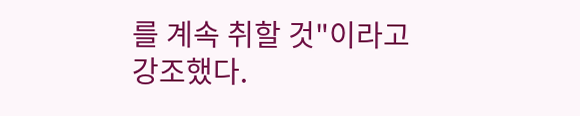를 계속 취할 것"이라고 강조했다.